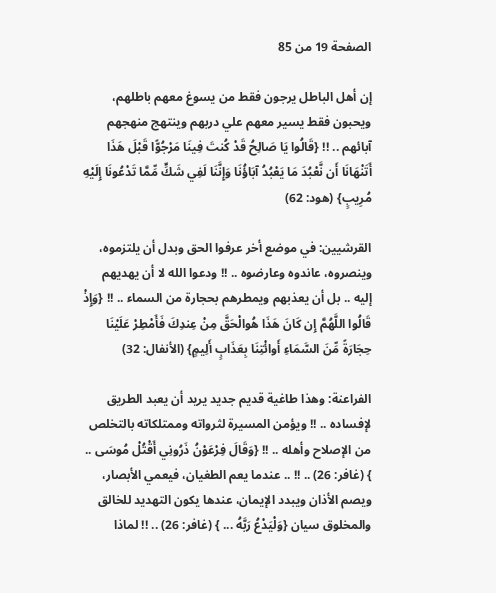الصفحة 19 من 85

إن أهل الباطل يرجون فقط من يسوغ معهم باطلهم، ويحبون فقط يسير معهم علي دربهم وينتهج منهجهم آبائهم .. !! {قَالُوا يَا صَالِحُ قَدْ كُنتَ فِينَا مَرْجُوًّا قَبْلَ هَذَا أَتَنْهَانَا أَن نَّعْبُدَ مَا يَعْبُدُ آبَاؤُنَا وَإِنَّنَا لَفِي شَكٍّ مِّمَّا تَدْعُونَا إِلَيْهِ مُرِيبٍ} (هود: 62)

القرشيين: في موضع أخر عرفوا الحق وبدل أن يلتزموه، وينصروه، عاندوه وعارضوه .. !! ودعوا الله لا أن يهديهم إليه .. بل أن يعذبهم ويمطرهم بحجارة من السماء .. !! {وَإِذْ قَالُوا اللَّهُمَّ إِن كَانَ هَذَا هُوالْحَقَّ مِنْ عِندِكَ فَأَمْطِرْ عَلَيْنَا حِجَارَةً مِّنَ السَّمَاءِ أَوائْتِنَا بِعَذَابٍ أَلِيمٍ} (الأنفال: 32)

الفراعنة: وهذا طاغية قديم جديد يريد أن يعبد الطريق لإفساده .. !! ويؤمن المسيرة لثرواته وممتلكاته بالتخلص من الإصلاح وأهله .. !! {وَقَالَ فِرْعَوْنُ ذَرُونِي أَقْتُلْ مُوسَى .. } (غافر: 26) .. !! .. عندما يعم الطغيان، فيعمي الأبصار، ويصم الأذان ويبدد الإيمان، عندها يكون التهديد للخالق والمخلوق سيان {وَلْيَدْعُ رَبَّهُ ... } (غافر: 26) .. !! لماذا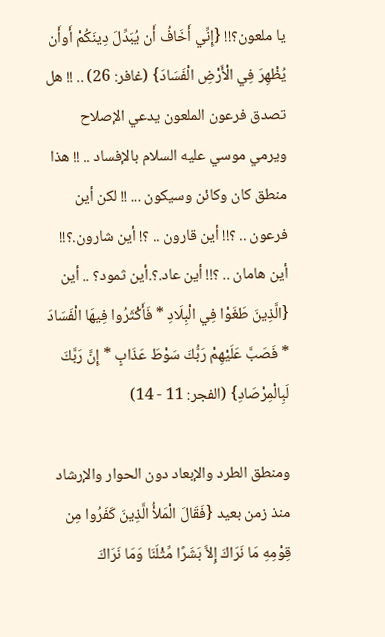يا ملعون؟!! {إِنِّي أَخَافُ أَن يُبَدِّلَ دِينَكُمْ أَوأَن يُظْهِرَ فِي الْأَرْضِ الْفَسَادَ} (غافر: 26) .. !! هل تصدق فرعون الملعون يدعي الإصلاح ويرمي موسي عليه السلام بالإفساد .. !! هذا منطق كان وكائن وسيكون ... !! لكن أين فرعون .. ؟!! أين قارون .. ؟! أين شارون.؟!! أين هامان .. ؟!! أين عاد.؟.أين ثمود؟ .. أين {الَّذِينَ طَغَوْا فِي الْبِلَادِ * فَأَكْثَرُوا فِيهَا الْفَسَادَ * فَصَبَّ عَلَيْهِمْ رَبُّكَ سَوْطَ عَذَابٍ * إِنَّ رَبَّكَ لَبِالْمِرْصَادِ} (الفجر: 11 - 14)

ومنطق الطرد والإبعاد دون الحوار والإرشاد منذ زمن بعيد {فَقَالَ الْمَلأُ الَّذِينَ كَفَرُوا مِن قِوْمِهِ مَا نَرَاكَ إِلاَّ بَشَرًا مِّثْلَنَا وَمَا نَرَاكَ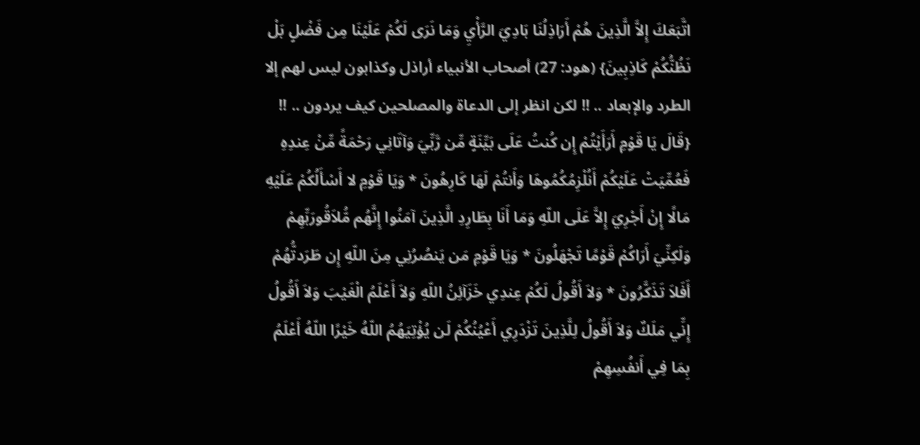اتَّبَعَكَ إِلاَّ الَّذِينَ هُمْ أَرَاذِلُنَا بَادِيَ الرَّأْيِ وَمَا نَرَى لَكُمْ عَلَيْنَا مِن فَضْلٍ بَلْ نَظُنُّكُمْ كَاذِبِينَ} (هود: 27) أصحاب الأنبياء أراذل وكذابون ليس لهم إلا الطرد والإبعاد .. !! لكن انظر إلى الدعاة والمصلحين كيف يردون .. !! {قَالَ يَا قَوْمِ أَرَأَيْتُمْ إِن كُنتُ عَلَى بَيِّنَةٍ مِّن رَّبِّيَ وَآتَانِي رَحْمَةً مِّنْ عِندِهِ فَعُمِّيَتْ عَلَيْكُمْ أَنُلْزِمُكُمُوهَا وَأَنتُمْ لَهَا كَارِهُونَ * وَيَا قَوْمِ لا أَسْأَلُكُمْ عَلَيْهِ مَالًا إِنْ أَجْرِيَ إِلاَّ عَلَى اللّهِ وَمَا أَنَا بِطَارِدِ الَّذِينَ آمَنُوا إِنَّهُم مُّلاَقُورَبِّهِمْ وَلَكِنِّيَ أَرَاكُمْ قَوْمًا تَجْهَلُونَ * وَيَا قَوْمِ مَن يَنصُرُنِي مِنَ اللّهِ إِن طَرَدتُّهُمْ أَفَلاَ تَذَكَّرُونَ * وَلاَ أَقُولُ لَكُمْ عِندِي خَزَآئِنُ اللّهِ وَلاَ أَعْلَمُ الْغَيْبَ وَلاَ أَقُولُ إِنِّي مَلَكٌ وَلاَ أَقُولُ لِلَّذِينَ تَزْدَرِي أَعْيُنُكُمْ لَن يُؤْتِيَهُمُ اللّهُ خَيْرًا اللّهُ أَعْلَمُ بِمَا فِي أَنفُسِهِمْ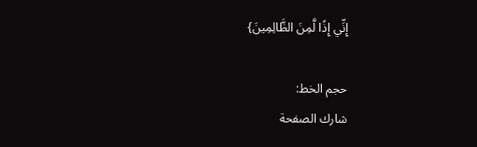إِنِّي إِذًا لَّمِنَ الظَّالِمِينَ}

حجم الخط:
شارك الصفحة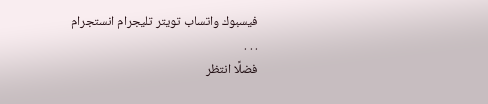فيسبوك واتساب تويتر تليجرام انستجرام
. . .
فضلًا انتظر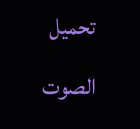تحميل الصوت